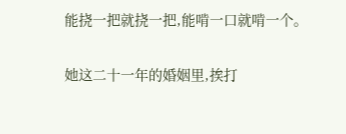能挠一把就挠一把,能啃一口就啃一个。

她这二十一年的婚姻里,挨打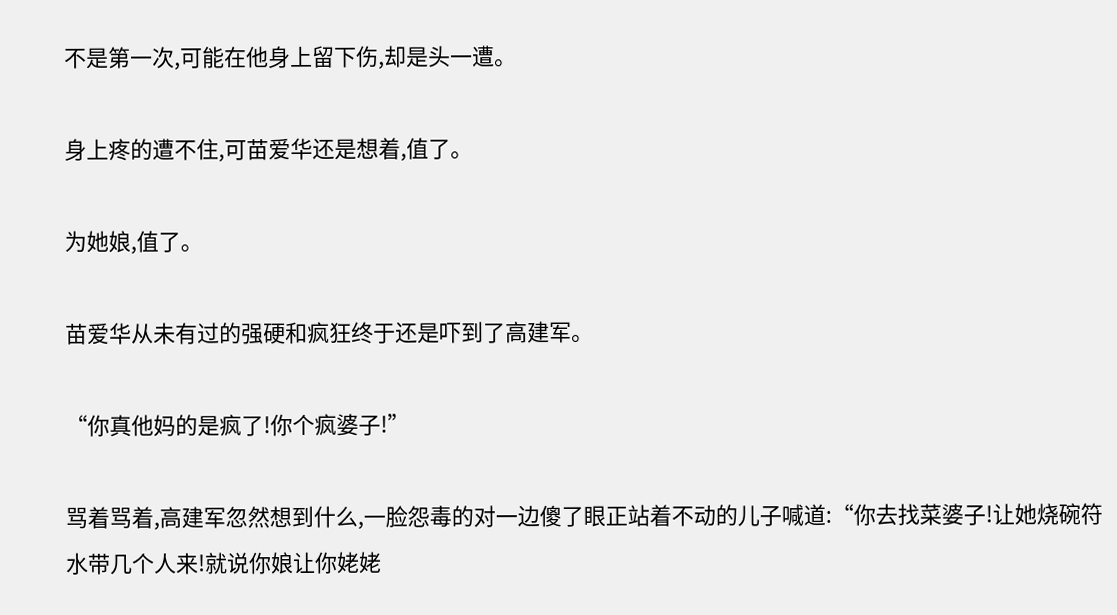不是第一次,可能在他身上留下伤,却是头一遭。

身上疼的遭不住,可苗爱华还是想着,值了。

为她娘,值了。

苗爱华从未有过的强硬和疯狂终于还是吓到了高建军。

“你真他妈的是疯了!你个疯婆子!”

骂着骂着,高建军忽然想到什么,一脸怨毒的对一边傻了眼正站着不动的儿子喊道:“你去找菜婆子!让她烧碗符水带几个人来!就说你娘让你姥姥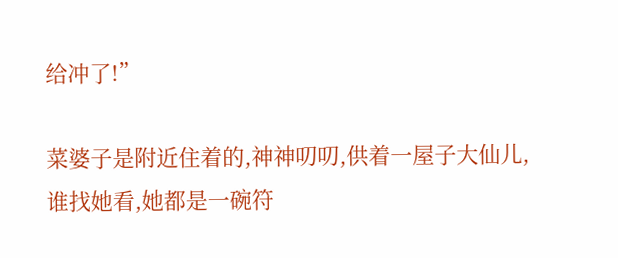给冲了!”

菜婆子是附近住着的,神神叨叨,供着一屋子大仙儿,谁找她看,她都是一碗符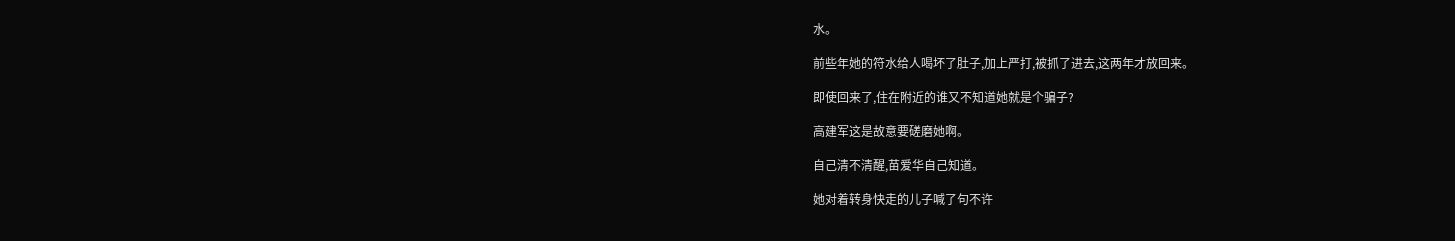水。

前些年她的符水给人喝坏了肚子,加上严打,被抓了进去,这两年才放回来。

即使回来了,住在附近的谁又不知道她就是个骗子?

高建军这是故意要磋磨她啊。

自己清不清醒,苗爱华自己知道。

她对着转身快走的儿子喊了句不许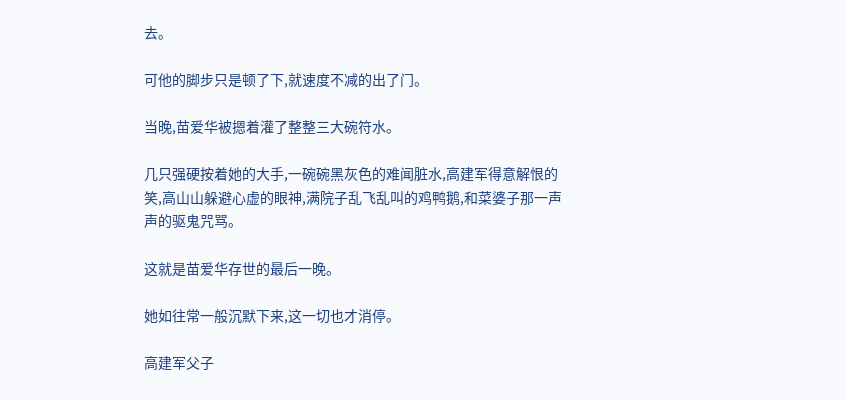去。

可他的脚步只是顿了下,就速度不减的出了门。

当晚,苗爱华被摁着灌了整整三大碗符水。

几只强硬按着她的大手,一碗碗黑灰色的难闻脏水,高建军得意解恨的笑,高山山躲避心虚的眼神,满院子乱飞乱叫的鸡鸭鹅,和菜婆子那一声声的驱鬼咒骂。

这就是苗爱华存世的最后一晚。

她如往常一般沉默下来,这一切也才消停。

高建军父子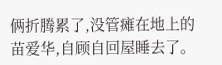俩折腾累了,没管瘫在地上的苗爱华,自顾自回屋睡去了。